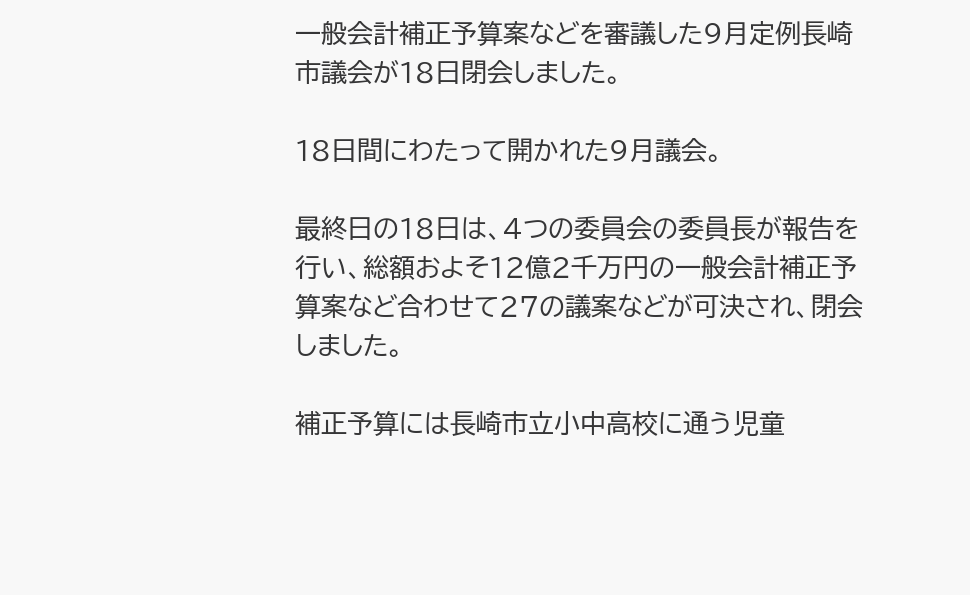一般会計補正予算案などを審議した9月定例長崎市議会が18日閉会しました。

18日間にわたって開かれた9月議会。

最終日の18日は、4つの委員会の委員長が報告を行い、総額およそ12億2千万円の一般会計補正予算案など合わせて27の議案などが可決され、閉会しました。

補正予算には長崎市立小中高校に通う児童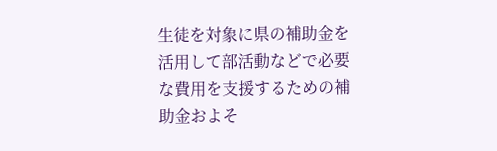生徒を対象に県の補助金を活用して部活動などで必要な費用を支援するための補助金およそ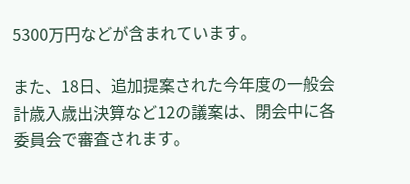5300万円などが含まれています。

また、18日、追加提案された今年度の一般会計歳入歳出決算など12の議案は、閉会中に各委員会で審査されます。